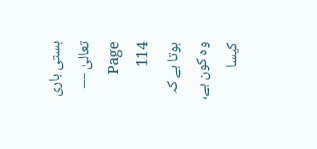ہستی باری تعالیٰ — Page 114
ہوتا ہے کہ وہ کون ہے، کیسا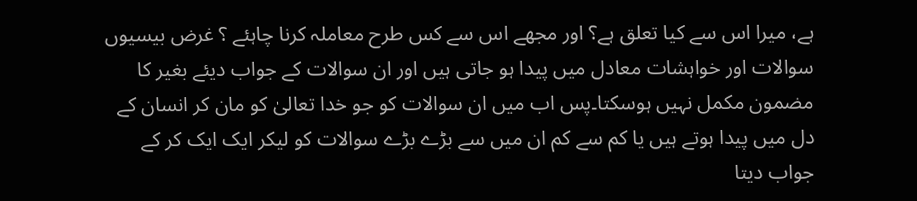ہے، میرا اس سے کیا تعلق ہے؟ اور مجھے اس سے کس طرح معاملہ کرنا چاہئے ؟ غرض بیسیوں سوالات اور خواہشات معادل میں پیدا ہو جاتی ہیں اور ان سوالات کے جواب دیئے بغیر کا مضمون مکمل نہیں ہوسکتا۔پس اب میں ان سوالات کو جو خدا تعالیٰ کو مان کر انسان کے دل میں پیدا ہوتے ہیں یا کم سے کم ان میں سے بڑے بڑے سوالات کو لیکر ایک ایک کر کے جواب دیتا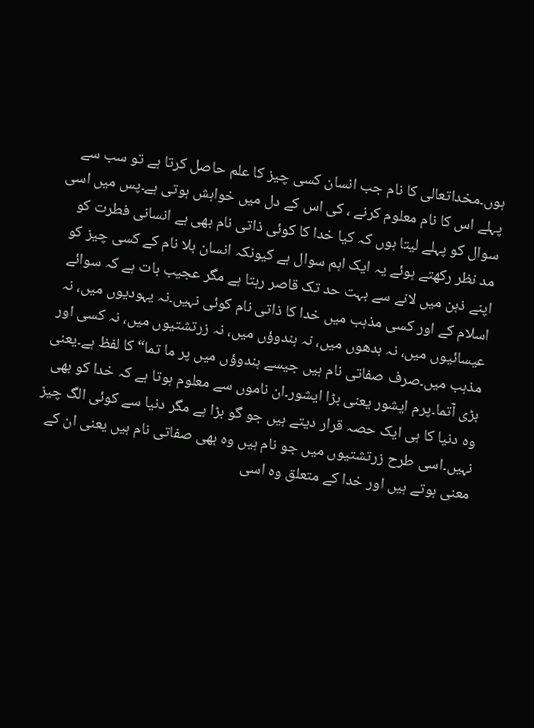ہوں۔مخداتعالی کا نام جب انسان کسی چیز کا علم حاصل کرتا ہے تو سب سے پہلے اس کا نام معلوم کرنے ، کی اس کے دل میں خواہش ہوتی ہے۔پس میں اسی سوال کو پہلے لیتا ہوں کہ کیا خدا کا کوئی ذاتی نام بھی ہے انسانی فطرت کو مد نظر رکھتے ہوئے یہ ایک اہم سوال ہے کیونکہ انسان بلا نام کے کسی چیز کو اپنے ذہن میں لانے سے بہت حد تک قاصر رہتا ہے مگر عجیب بات ہے کہ سوائے اسلام کے اور کسی مذہب میں خدا کا ذاتی نام کوئی نہیں۔نہ یہودیوں میں، نہ عیسائیوں میں، نہ بدھوں میں، نہ ہندوؤں میں، نہ زرتشتیوں میں، نہ کسی اور مذہب میں۔صرف صفاتی نام ہیں جیسے ہندوؤں میں پر ما تما“ کا لفظ ہے۔یعنی بڑی آتما۔پرم ایشور یعنی بڑا ایشور۔ان ناموں سے معلوم ہوتا ہے کہ خدا کو بھی وہ دنیا کا ہی ایک حصہ قرار دیتے ہیں جو گو بڑا ہے مگر دنیا سے کوئی الگ چیز نہیں۔اسی طرح زرتشتیوں میں جو نام ہیں وہ بھی صفاتی نام ہیں یعنی ان کے معنی ہوتے ہیں اور خدا کے متعلق وہ اسی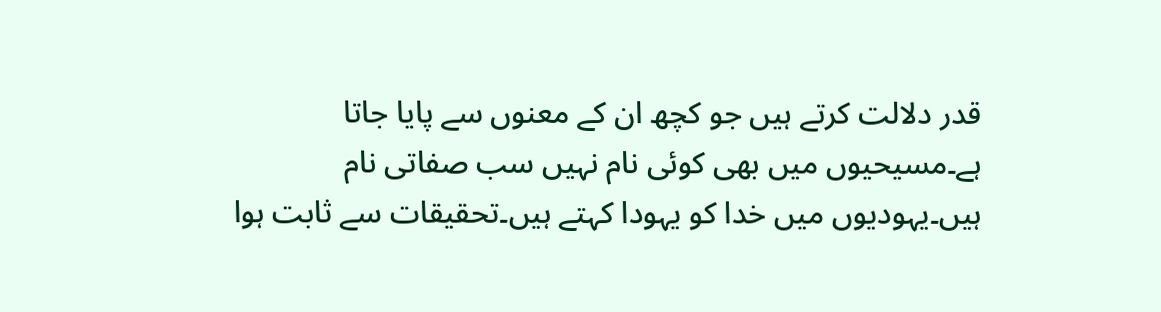قدر دلالت کرتے ہیں جو کچھ ان کے معنوں سے پایا جاتا ہے۔مسیحیوں میں بھی کوئی نام نہیں سب صفاتی نام ہیں۔یہودیوں میں خدا کو یہودا کہتے ہیں۔تحقیقات سے ثابت ہوا